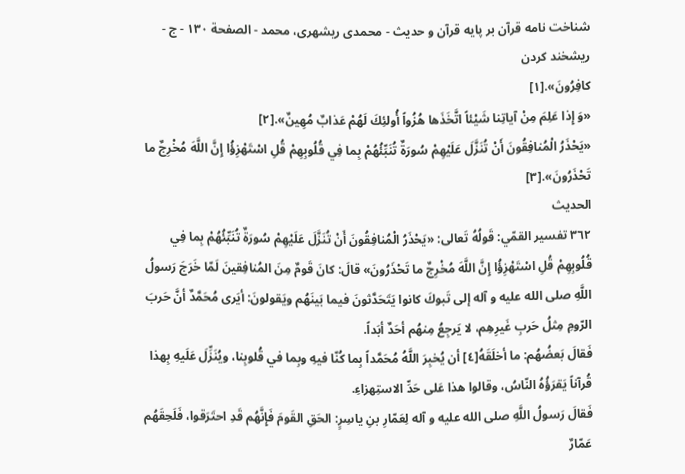شناخت نامه قرآن بر پايه قرآن و حديث - محمدی ریشهری، محمد - الصفحة ١٣٠ - ج - ريشخند كردن
كافِرُونَ».[١]
«وَ إِذا عَلِمَ مِنْ آياتِنا شَيْئاً اتَّخَذَها هُزُواً أُولئِكَ لَهُمْ عَذابٌ مُهِينٌ».[٢]
«يَحْذَرُ الْمُنافِقُونَ أَنْ تُنَزَّلَ عَلَيْهِمْ سُورَةٌ تُنَبِّئُهُمْ بِما فِي قُلُوبِهِمْ قُلِ اسْتَهْزِؤُا إِنَّ اللَّهَ مُخْرِجٌ ما تَحْذَرُونَ».[٣]
الحديث
٣٦٢ تفسير القمّي: قَولُهُ تَعالى: «يَحْذَرُ الْمُنافِقُونَ أَنْ تُنَزَّلَ عَلَيْهِمْ سُورَةٌ تُنَبِّئُهُمْ بِما فِي قُلُوبِهِمْ قُلِ اسْتَهْزِؤُا إِنَّ اللَّهَ مُخْرِجٌ ما تَحْذَرُونَ» قالَ: كانَ قَومٌ مِنَ المُنافِقينَ لَمّا خَرَجَ رَسولُ اللَّهِ صلى الله عليه و آله إلى تَبوكَ كانوا يَتَحَدَّثونَ فيما بَينَهُم ويَقولونَ: أيَرى مُحَمَّدٌ أنَّ حَربَ الرّومِ مِثلُ حَربِ غَيرِهِم، لا يَرجِعُ مِنهُم أحَدٌ أبَداً.
فَقالَ بَعضُهُم: ما أخلَقَهُ[٤] أن يُخبِرَ اللَّهُ مُحَمَّداً بِما كُنّا فيهِ وبِما في قُلوبِنا، ويُنَزِّلَ عَلَيهِ بِهذا قُرآناً يَقرَؤُهُ النّاسُ، وقالوا هذا عَلى حَدِّ الاستِهزاءِ.
فَقالَ رَسولُ اللَّهِ صلى الله عليه و آله لِعَمّارِ بنِ ياسِرٍ: الحَقِ القَومَ فَإِنَّهُم قَدِ احتَرَقوا، فَلَحِقَهُم عَمّارٌ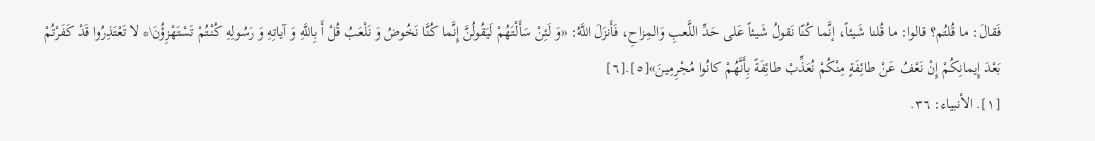فَقالَ: ما قُلتُم؟ قالوا: ما قُلنا شَيئاً، إنَّما كُنّا نَقولُ شَيئاً عَلى حَدِّ اللَّعبِ وَالمِزاحِ، فَأَنزَلَ اللَّهُ: «وَ لَئِنْ سَأَلْتَهُمْ لَيَقُولُنَّ إِنَّما كُنَّا نَخُوضُ وَ نَلْعَبُ قُلْ أَ بِاللَّهِ وَ آياتِهِ وَ رَسُولِهِ كُنْتُمْ تَسْتَهْزِؤُنَ\* لا تَعْتَذِرُوا قَدْ كَفَرْتُمْ بَعْدَ إِيمانِكُمْ إِنْ نَعْفُ عَنْ طائِفَةٍ مِنْكُمْ نُعَذِّبْ طائِفَةً بِأَنَّهُمْ كانُوا مُجْرِمِينَ»[٥].[٦]
[١]. الأنبياء: ٣٦.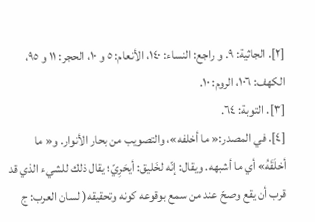[٢]. الجاثية: ٩. و راجع: النساء: ١٤٠، الأنعام: ٥ و ١٠، الحجر: ١١ و ٩٥، الكهف: ١٠٦، الروم: ١٠.
[٣]. التوبة: ٦٤.
[٤]. في المصدر:« ما أخلفه»، والتصويب من بحار الأنوار. و« ما أخلَقَهُ» أي ما أشبهه. ويقال: إنّه لخَليق: أيحَرِيّ؛ يقال ذلك للشيء الذي قد قرب أن يقع وصحّ عند من سمع بوقوعه كونه وتحقيقه( لسان العرب: ج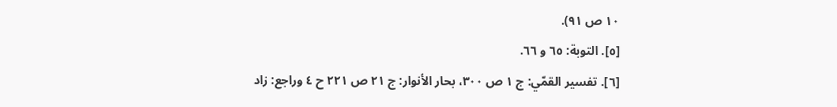١٠ ص ٩١).
[٥]. التوبة: ٦٥ و ٦٦.
[٦]. تفسير القمّي: ج ١ ص ٣٠٠، بحار الأنوار: ج ٢١ ص ٢٢١ ح ٤ وراجع: زاد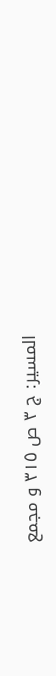المسير: ج ٣ ص ٣١٥ و مجمع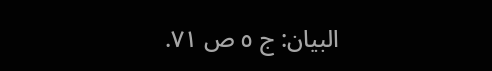البيان: ج ٥ ص ٧١.